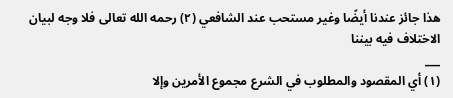هذا جائز عندنا أيضًا وغير مستحب عند الشافعي (٢) رحمه الله تعالى فلا وجه لبيان الاختلاف فيه بيننا
___
(١) أي المقصود والمطلوب في الشرع مجموع الأمرين وإلا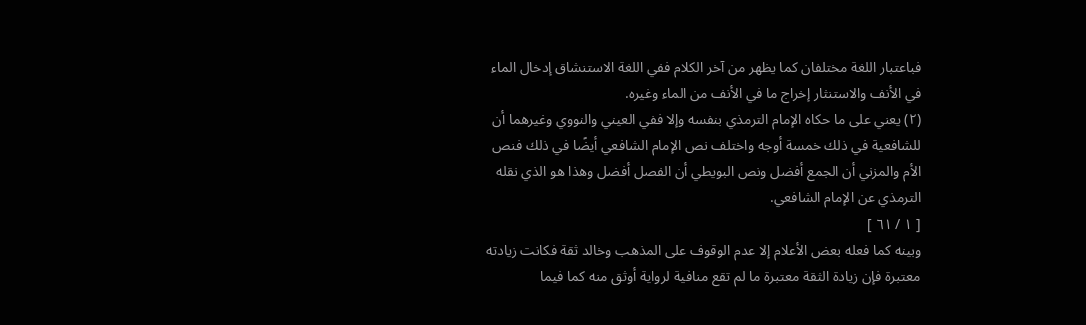فباعتبار اللغة مختلفان كما يظهر من آخر الكلام ففي اللغة الاستنشاق إدخال الماء في الأنف والاستنثار إخراج ما في الأنف من الماء وغيره.
(٢) يعني على ما حكاه الإمام الترمذي بنفسه وإلا ففي العيني والنووي وغيرهما أن للشافعية في ذلك خمسة أوجه واختلف نص الإمام الشافعي أيضًا في ذلك فنص الأم والمزني أن الجمع أفضل ونص البويطي أن الفصل أفضل وهذا هو الذي نقله الترمذي عن الإمام الشافعي.
[ ١ / ٦١ ]
وبينه كما فعله بعض الأعلام إلا عدم الوقوف على المذهب وخالد ثقة فكانت زيادته معتبرة فإن زيادة الثقة معتبرة ما لم تقع منافية لرواية أوثق منه كما فيما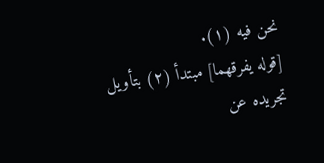نحن فيه (١).
[قوله يفرقهما] مبتدأ (٢) بتأويل تجريده عن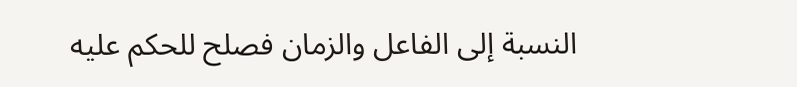النسبة إلى الفاعل والزمان فصلح للحكم عليه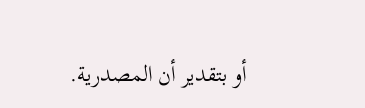أو بتقدير أن المصدرية.